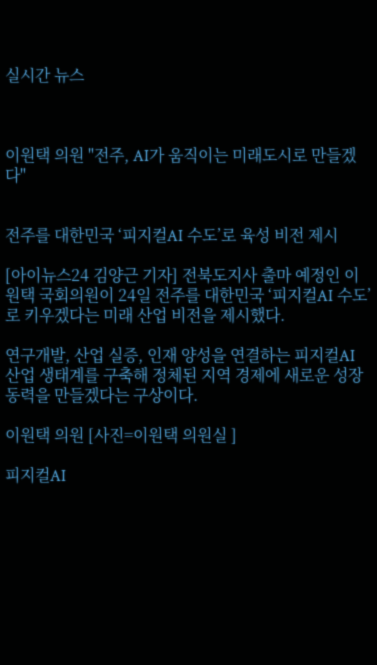실시간 뉴스



이원택 의원 "전주, AI가 움직이는 미래도시로 만들겠다"


전주를 대한민국 ‘피지컬AI 수도’로 육성 비전 제시

[아이뉴스24 김양근 기자] 전북도지사 출마 예정인 이원택 국회의원이 24일 전주를 대한민국 ‘피지컬AI 수도’로 키우겠다는 미래 산업 비전을 제시했다.

연구개발, 산업 실증, 인재 양성을 연결하는 피지컬AI 산업 생태계를 구축해 정체된 지역 경제에 새로운 성장동력을 만들겠다는 구상이다.

이원택 의원 [사진=이원택 의원실 ]

피지컬AI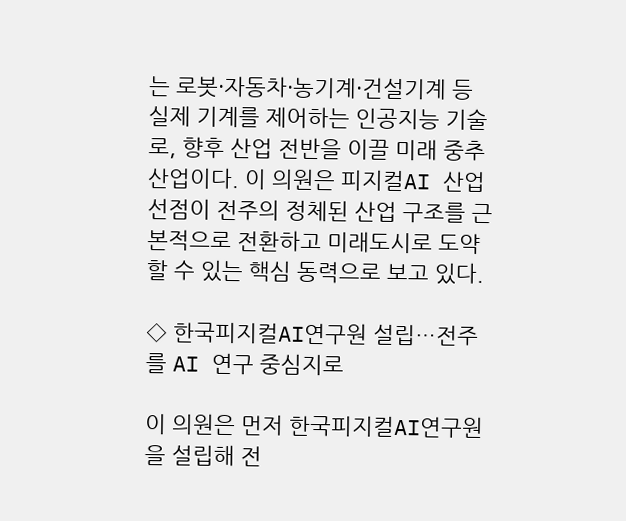는 로봇·자동차·농기계·건설기계 등 실제 기계를 제어하는 인공지능 기술로, 향후 산업 전반을 이끌 미래 중추 산업이다. 이 의원은 피지컬AI 산업 선점이 전주의 정체된 산업 구조를 근본적으로 전환하고 미래도시로 도약할 수 있는 핵심 동력으로 보고 있다.

◇ 한국피지컬AI연구원 설립…전주를 AI 연구 중심지로

이 의원은 먼저 한국피지컬AI연구원을 설립해 전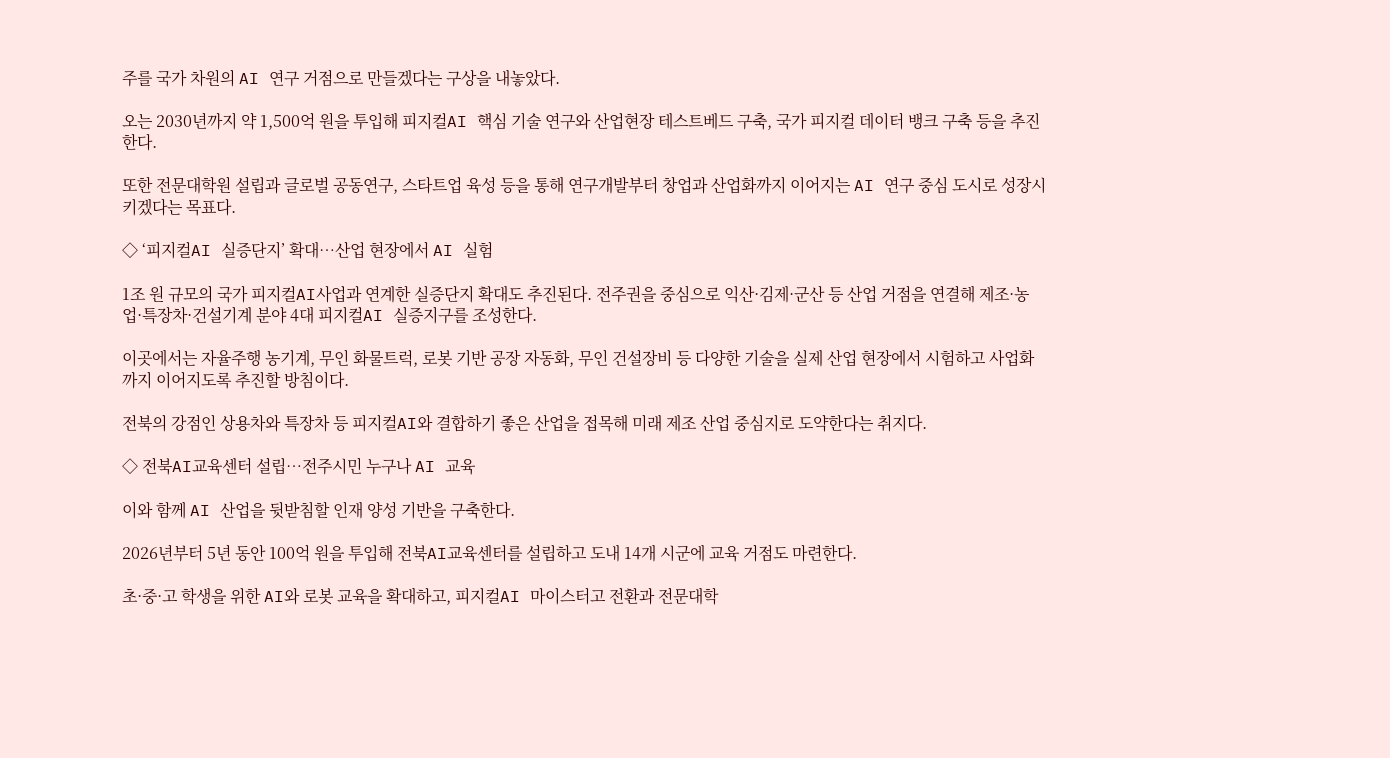주를 국가 차원의 AI 연구 거점으로 만들겠다는 구상을 내놓았다.

오는 2030년까지 약 1,500억 원을 투입해 피지컬AI 핵심 기술 연구와 산업현장 테스트베드 구축, 국가 피지컬 데이터 뱅크 구축 등을 추진한다.

또한 전문대학원 설립과 글로벌 공동연구, 스타트업 육성 등을 통해 연구개발부터 창업과 산업화까지 이어지는 AI 연구 중심 도시로 성장시키겠다는 목표다.

◇ ‘피지컬AI 실증단지’ 확대…산업 현장에서 AI 실험

1조 원 규모의 국가 피지컬AI사업과 연계한 실증단지 확대도 추진된다. 전주권을 중심으로 익산·김제·군산 등 산업 거점을 연결해 제조·농업·특장차·건설기계 분야 4대 피지컬AI 실증지구를 조성한다.

이곳에서는 자율주행 농기계, 무인 화물트럭, 로봇 기반 공장 자동화, 무인 건설장비 등 다양한 기술을 실제 산업 현장에서 시험하고 사업화까지 이어지도록 추진할 방침이다.

전북의 강점인 상용차와 특장차 등 피지컬AI와 결합하기 좋은 산업을 접목해 미래 제조 산업 중심지로 도약한다는 취지다.

◇ 전북AI교육센터 설립…전주시민 누구나 AI 교육

이와 함께 AI 산업을 뒷받침할 인재 양성 기반을 구축한다.

2026년부터 5년 동안 100억 원을 투입해 전북AI교육센터를 설립하고 도내 14개 시군에 교육 거점도 마련한다.

초·중·고 학생을 위한 AI와 로봇 교육을 확대하고, 피지컬AI 마이스터고 전환과 전문대학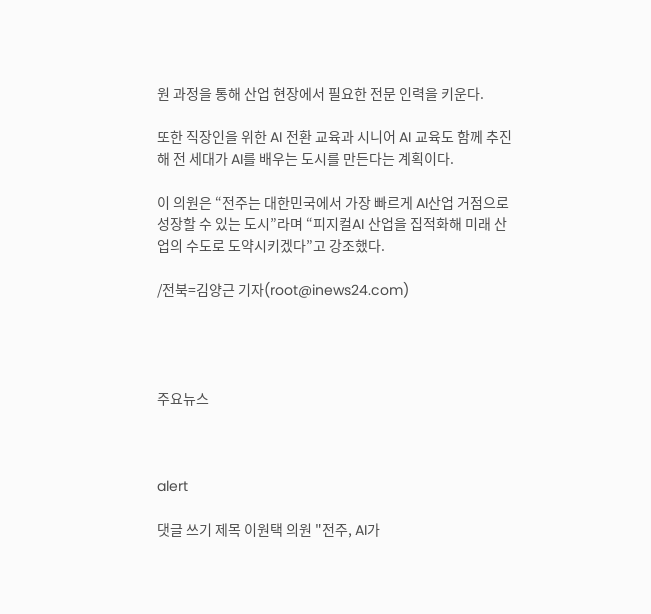원 과정을 통해 산업 현장에서 필요한 전문 인력을 키운다.

또한 직장인을 위한 AI 전환 교육과 시니어 AI 교육도 함께 추진해 전 세대가 AI를 배우는 도시를 만든다는 계획이다.

이 의원은 “전주는 대한민국에서 가장 빠르게 AI산업 거점으로 성장할 수 있는 도시”라며 “피지컬AI 산업을 집적화해 미래 산업의 수도로 도약시키겠다”고 강조했다.

/전북=김양근 기자(root@inews24.com)




주요뉴스



alert

댓글 쓰기 제목 이원택 의원 "전주, AI가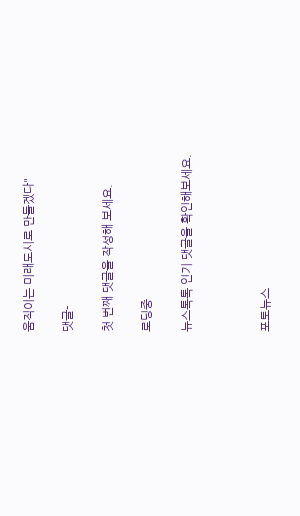움직이는 미래도시로 만들겠다"

댓글-

첫 번째 댓글을 작성해 보세요.

로딩중

뉴스톡톡 인기 댓글을 확인해보세요.



포토뉴스